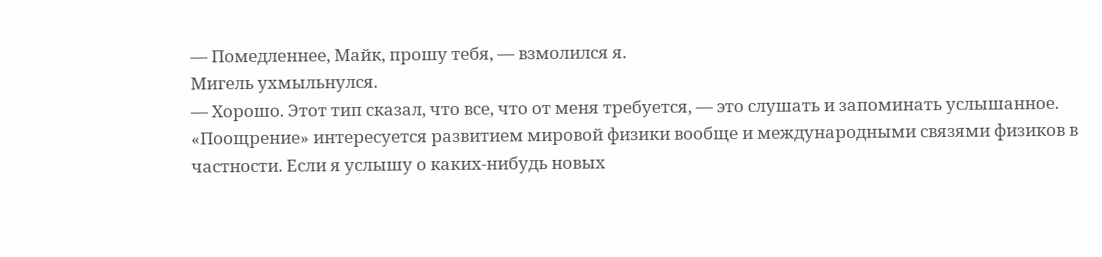— Помедленнее, Майк, прошу тебя, — взмолился я.
Мигель ухмыльнулся.
— Хорошо. Этот тип сказал, что все, что от меня требуется, — это слушать и запоминать услышанное. «Поощрение» интересуется развитием мировой физики вообще и международными связями физиков в частности. Если я услышу о каких-нибудь новых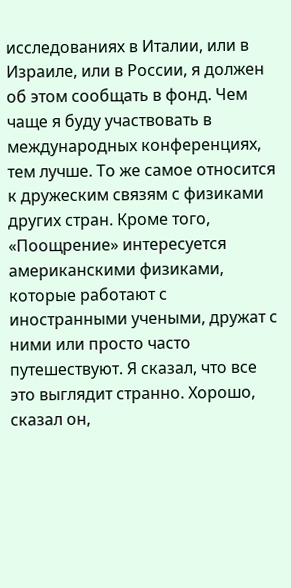исследованиях в Италии, или в Израиле, или в России, я должен об этом сообщать в фонд. Чем чаще я буду участвовать в международных конференциях, тем лучше. То же самое относится к дружеским связям с физиками других стран. Кроме того, «Поощрение» интересуется американскими физиками, которые работают с иностранными учеными, дружат с ними или просто часто путешествуют. Я сказал, что все это выглядит странно. Хорошо, сказал он,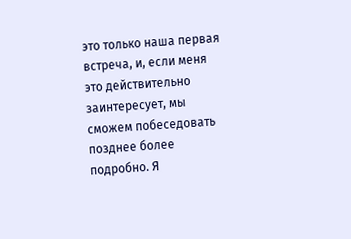это только наша первая встреча, и, если меня это действительно заинтересует, мы сможем побеседовать позднее более подробно. Я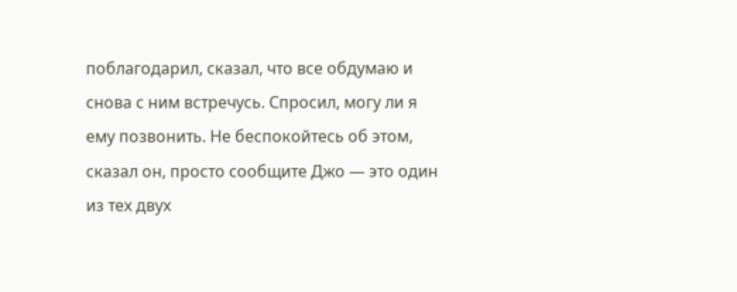поблагодарил, сказал, что все обдумаю и снова с ним встречусь. Спросил, могу ли я ему позвонить. Не беспокойтесь об этом, сказал он, просто сообщите Джо — это один из тех двух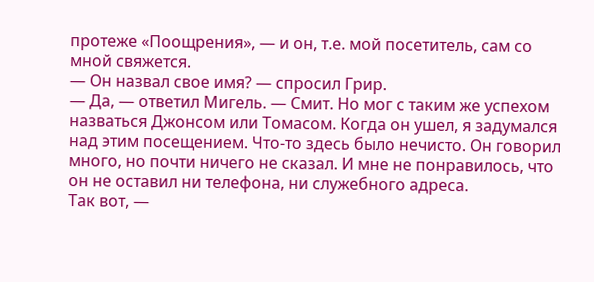протеже «Поощрения», — и он, т.е. мой посетитель, сам со мной свяжется.
— Он назвал свое имя? — спросил Грир.
— Да, — ответил Мигель. — Смит. Но мог с таким же успехом назваться Джонсом или Томасом. Когда он ушел, я задумался над этим посещением. Что-то здесь было нечисто. Он говорил много, но почти ничего не сказал. И мне не понравилось, что он не оставил ни телефона, ни служебного адреса.
Так вот, —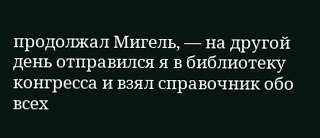продолжал Мигель, — на другой день отправился я в библиотеку конгресса и взял справочник обо всех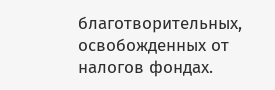благотворительных, освобожденных от налогов фондах.